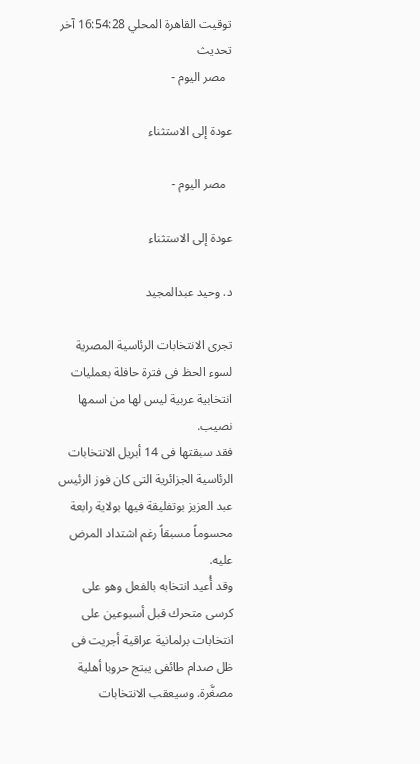توقيت القاهرة المحلي 16:54:28 آخر تحديث
  مصر اليوم -

عودة إلى الاستثناء

  مصر اليوم -

عودة إلى الاستثناء

د. وحيد عبدالمجيد

تجرى الانتخابات الرئاسية المصرية لسوء الحظ فى فترة حافلة بعمليات انتخابية عربية ليس لها من اسمها نصيب.
فقد سبقتها فى 14 أبريل الانتخابات الرئاسية الجزائرية التى كان فوز الرئيس عبد العزيز بوتفليقة فيها بولاية رابعة محسوماً مسبقاً رغم اشتداد المرض عليه.
وقد أُعيد انتخابه بالفعل وهو على كرسى متحرك قبل أسبوعين على انتخابات برلمانية عراقية أجريت فى ظل صدام طائفى يبتج حروبا أهلية مصغَّرة. وسيعقب الانتخابات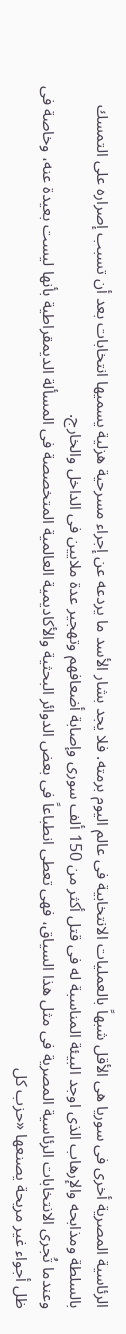الرئاسية المصرية أخرى فى سوريا هى الأقل شبهاً بالعمليات الانتخابية فى عالم اليوم برمته. فلا يجد بشار الأسد ما يردعه عن إجراء مسرحية هزلية يسميها انتخابات بعد أن تسبب إصراره على التمسك بالسلطة ومذابحه والإرهاب الذى اوجد البيئة المناسبة له فى قتل أكثر من 150 ألف سورى وإصابة أضعافهم وتهجير عدة ملايين فى الداخل والخارج.
وعندما تُجرى الانتخابات الرئاسية المصرية فى مثل هذا السياق، فهى تعطى انطباعاً فى بعض الدوائر البحثية والأكاديمية العالمية المتخصصة فى المسألة الديمقراطية بأنها ليست بعيدة عنه، وخاصة فى ظل أجواء غير مريحة يصنعها «حزب كل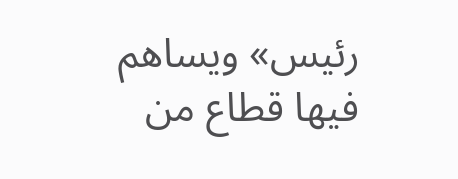رئيس» ويساهم فيها قطاع من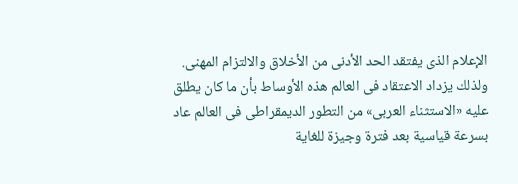الإعلام الذى يفتقد الحد الأدنى من الأخلاق والالتزام المهنى.
ولذلك يزداد الاعتقاد فى العالم هذه الأوساط بأن ما كان يطلق عليه «الاستثناء العربى» من التطور الديمقراطى فى العالم عاد بسرعة قياسية بعد فترة وجيزة للغاية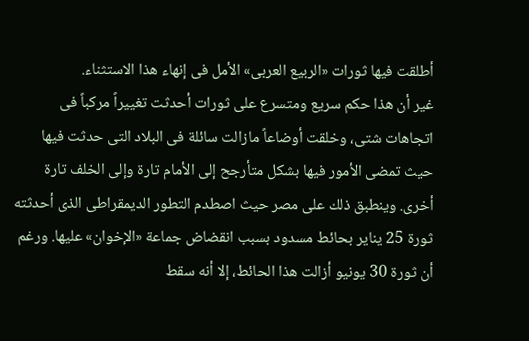أطلقت فيها ثورات «الربيع العربى» الأمل فى إنهاء هذا الاستثناء.
غير أن هذا حكم سريع ومتسرع على ثورات أحدثت تغييراً مركباً فى اتجاهات شتى، وخلقت أوضاعاً مازالت سائلة فى البلاد التى حدثت فيها حيث تمضى الأمور فيها بشكل متأرجح إلى الأمام تارة وإلى الخلف تارة أخرى. وينطبق ذلك على مصر حيث اصطدم التطور الديمقراطى الذى أحدثته ثورة 25 يناير بحائط مسدود بسبب انقضاض جماعة «الإخوان» عليها. ورغم أن ثورة 30 يونيو أزالت هذا الحائط، إلا أنه سقط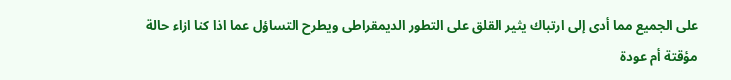على الجميع مما أدى إلى ارتباك يثير القلق على التطور الديمقراطى ويطرح التساؤل عما اذا كنا ازاء حالة مؤقتة أم عودة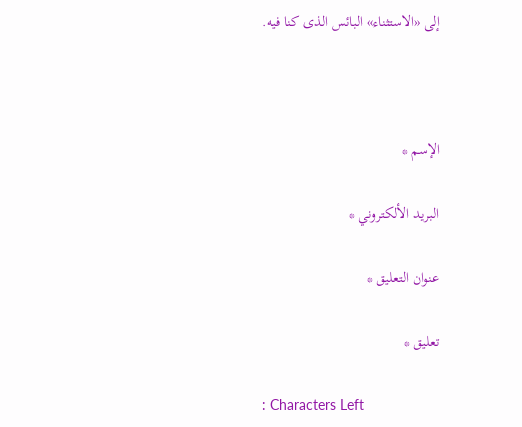إلى «الاستثناء» البائس الذى كنا فيه.



الإسم *

البريد الألكتروني *

عنوان التعليق *

تعليق *

: Characters Left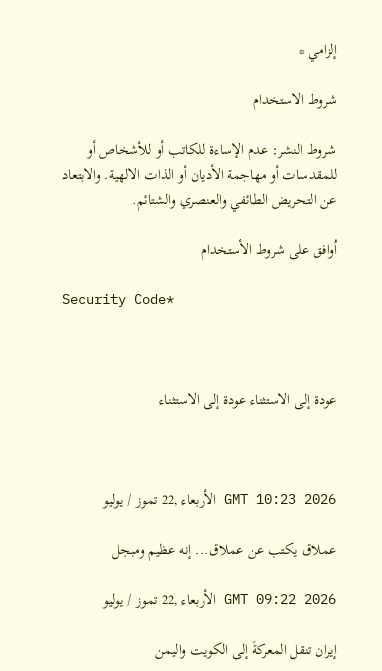إلزامي *

شروط الاستخدام

شروط النشر: عدم الإساءة للكاتب أو للأشخاص أو للمقدسات أو مهاجمة الأديان أو الذات الالهية. والابتعاد عن التحريض الطائفي والعنصري والشتائم.

اُوافق على شروط الأستخدام

Security Code*



عودة إلى الاستثناء عودة إلى الاستثناء



GMT 10:23 2026 الأربعاء ,22 تموز / يوليو

عملاق يكتب عن عملاق... إنه عظيم ومبجل

GMT 09:22 2026 الأربعاء ,22 تموز / يوليو

إيران تنقل المعركةَ إلى الكويت واليمن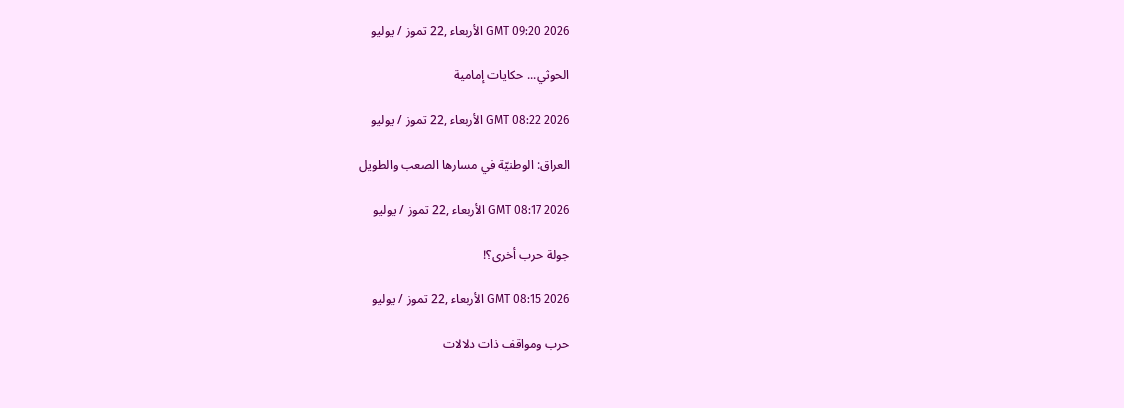GMT 09:20 2026 الأربعاء ,22 تموز / يوليو

الحوثي... حكايات إمامية

GMT 08:22 2026 الأربعاء ,22 تموز / يوليو

العراق: الوطنيّة في مسارها الصعب والطويل

GMT 08:17 2026 الأربعاء ,22 تموز / يوليو

جولة حرب أخرى؟!

GMT 08:15 2026 الأربعاء ,22 تموز / يوليو

حرب ومواقف ذات دلالات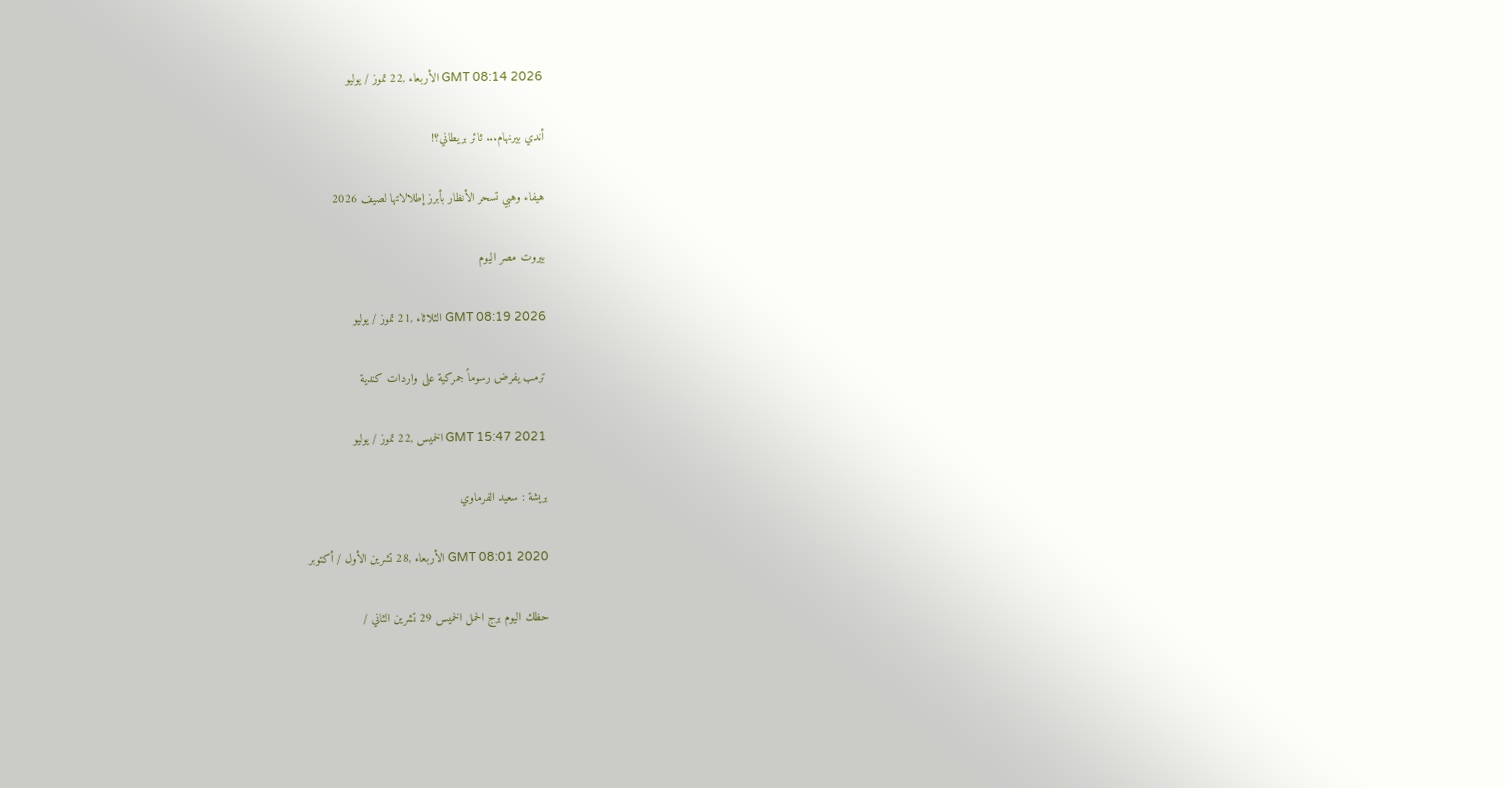GMT 08:14 2026 الأربعاء ,22 تموز / يوليو

أندي بيرنهام... ثائر بريطاني؟!

هيفاء وهبي تسحر الأنظار بأبرز إطلالاتها لصيف 2026

بيروت مصر اليوم

GMT 08:19 2026 الثلاثاء ,21 تموز / يوليو

ترمب يفرض رسوماً جمركية على واردات كندية

GMT 15:47 2021 الخميس ,22 تموز / يوليو

بريشة : سعيد الفرماوي

GMT 08:01 2020 الأربعاء ,28 تشرين الأول / أكتوبر

حظك اليوم برج الحمل الخميس 29 تشرين الثاني /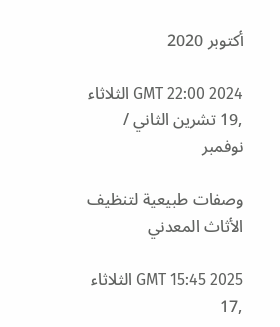أكتوبر 2020

GMT 22:00 2024 الثلاثاء ,19 تشرين الثاني / نوفمبر

وصفات طبيعية لتنظيف الأثاث المعدني

GMT 15:45 2025 الثلاثاء ,17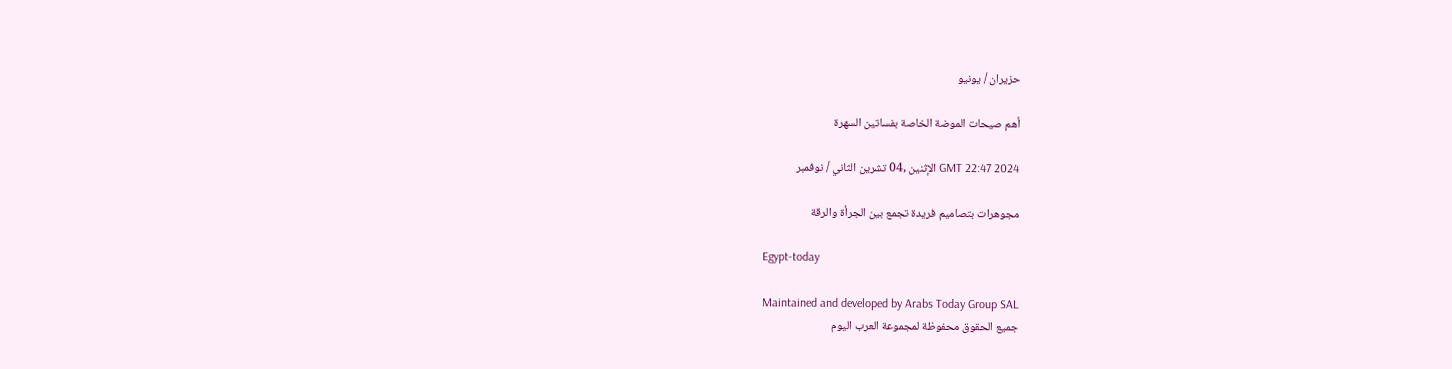حزيران / يونيو

أهم صيحات الموضة الخاصة بفساتين السهرة

GMT 22:47 2024 الإثنين ,04 تشرين الثاني / نوفمبر

مجوهرات بتصاميم فريدة تجمع بين الجرأة والرقة

Egypt-today

Maintained and developed by Arabs Today Group SAL
جميع الحقوق محفوظة لمجموعة العرب اليوم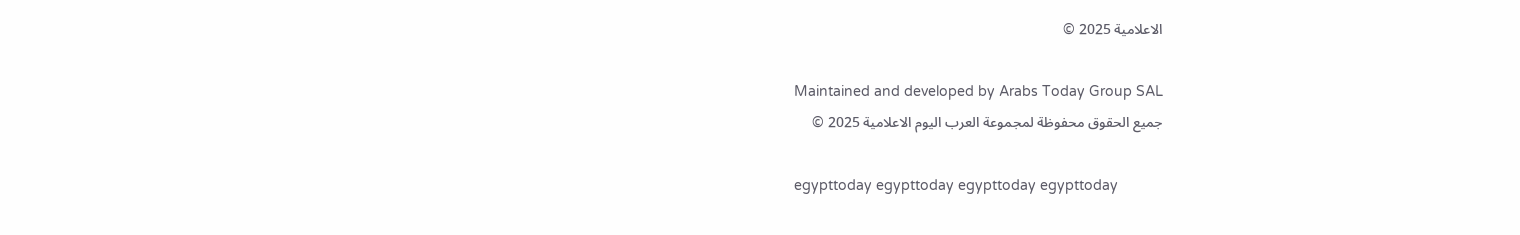الاعلامية 2025 ©

Maintained and developed by Arabs Today Group SAL
جميع الحقوق محفوظة لمجموعة العرب اليوم الاعلامية 2025 ©

egypttoday egypttoday egypttoday egypttoday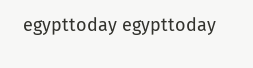egypttoday egypttoday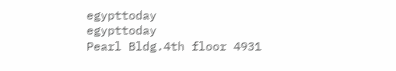egypttoday
egypttoday
Pearl Bldg.4th floor 4931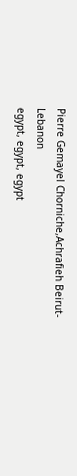Pierre Gemayel Chorniche,Achrafieh Beirut- Lebanon
egypt, egypt, egypt